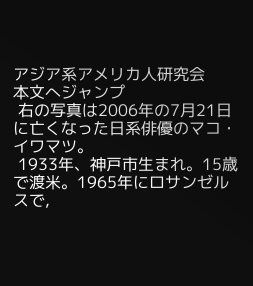アジア系アメリカ人研究会
本文へジャンプ
 右の写真は2006年の7月21日に亡くなった日系俳優のマコ・イワマツ。
 1933年、神戸市生まれ。15歳で渡米。1965年にロサンゼルスで,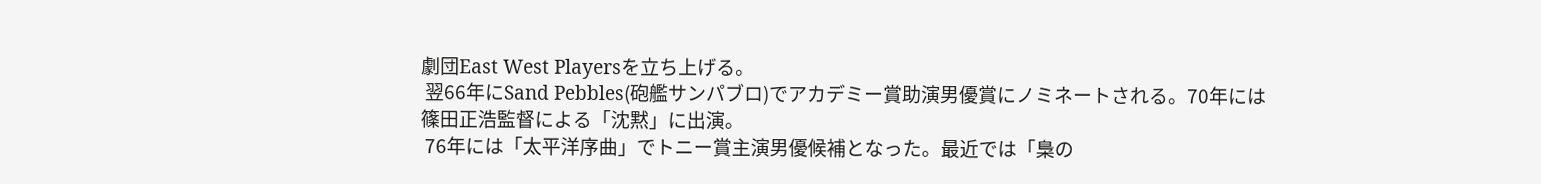劇団East West Playersを立ち上げる。
 翌66年にSand Pebbles(砲艦サンパブロ)でアカデミー賞助演男優賞にノミネートされる。70年には篠田正浩監督による「沈黙」に出演。
 76年には「太平洋序曲」でトニー賞主演男優候補となった。最近では「梟の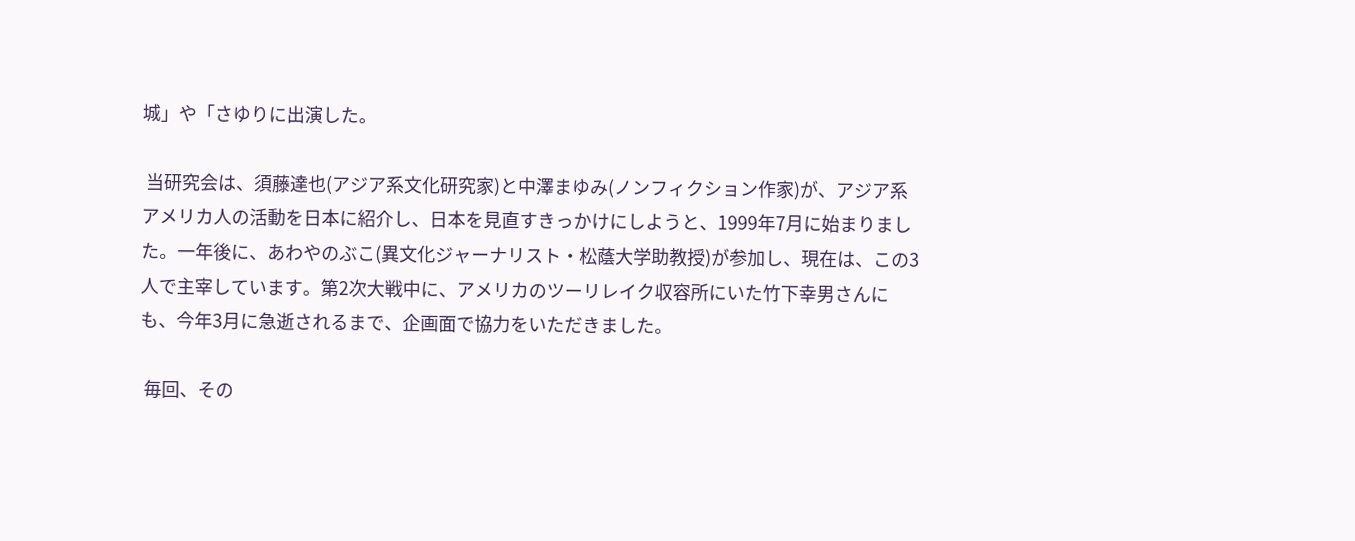城」や「さゆりに出演した。

 当研究会は、須藤達也(アジア系文化研究家)と中澤まゆみ(ノンフィクション作家)が、アジア系アメリカ人の活動を日本に紹介し、日本を見直すきっかけにしようと、1999年7月に始まりました。一年後に、あわやのぶこ(異文化ジャーナリスト・松蔭大学助教授)が参加し、現在は、この3人で主宰しています。第2次大戦中に、アメリカのツーリレイク収容所にいた竹下幸男さんにも、今年3月に急逝されるまで、企画面で協力をいただきました。

 毎回、その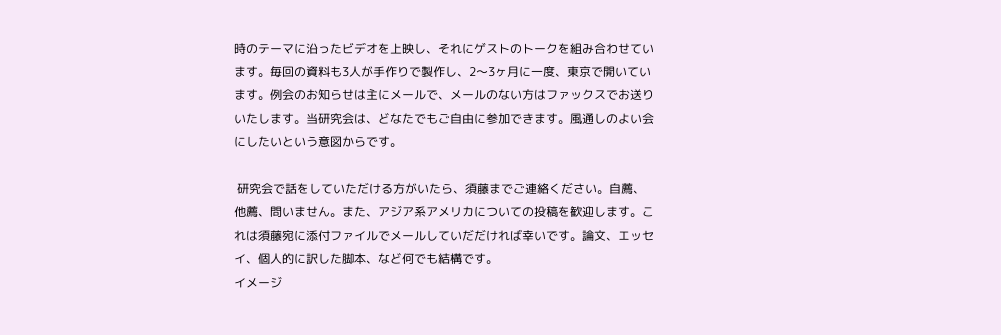時のテーマに沿ったビデオを上映し、それにゲストのトークを組み合わせています。毎回の資料も3人が手作りで製作し、2〜3ヶ月に一度、東京で開いています。例会のお知らせは主にメールで、メールのない方はファックスでお送りいたします。当研究会は、どなたでもご自由に参加できます。風通しのよい会にしたいという意図からです。

 研究会で話をしていただける方がいたら、須藤までご連絡ください。自薦、他薦、問いません。また、アジア系アメリカについての投稿を歓迎します。これは須藤宛に添付ファイルでメールしていだだければ幸いです。論文、エッセイ、個人的に訳した脚本、など何でも結構です。
イメージ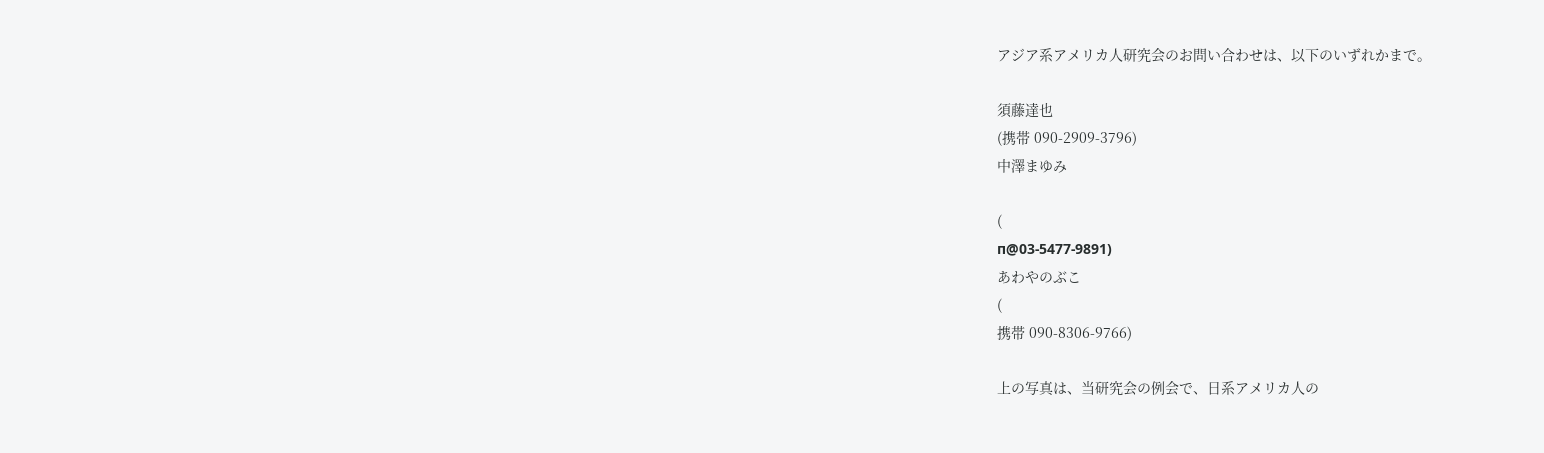アジア系アメリカ人研究会のお問い合わせは、以下のいずれかまで。

須藤達也
(携帯 090-2909-3796)
中澤まゆみ

(
п@03-5477-9891)
あわやのぶこ
(
携帯 090-8306-9766)

上の写真は、当研究会の例会で、日系アメリカ人の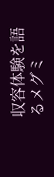収容体験を語るメグミ